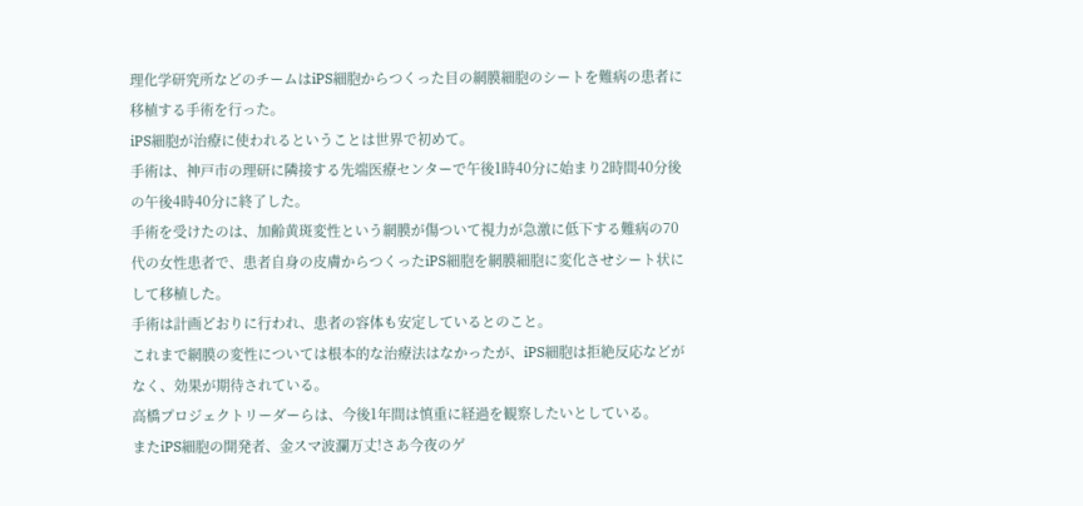理化学研究所などのチームはiPS細胞からつくった目の網膜細胞のシートを難病の患者に移植する手術を行った。
iPS細胞が治療に使われるということは世界で初めて。
手術は、神戸市の理研に隣接する先端医療センターで午後1時40分に始まり2時間40分後の午後4時40分に終了した。
手術を受けたのは、加齢黄斑変性という網膜が傷ついて視力が急激に低下する難病の70代の女性患者で、患者自身の皮膚からつくったiPS細胞を網膜細胞に変化させシート状にして移植した。
手術は計画どおりに行われ、患者の容体も安定しているとのこと。
これまで網膜の変性については根本的な治療法はなかったが、iPS細胞は拒絶反応などがなく、効果が期待されている。
高橋プロジェクトリーダーらは、今後1年間は慎重に経過を観察したいとしている。
またiPS細胞の開発者、金スマ波瀾万丈!さあ今夜のゲ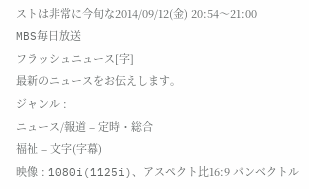ストは非常に今旬な2014/09/12(金) 20:54〜21:00
MBS毎日放送
フラッシュニュース[字]
最新のニュースをお伝えします。
ジャンル :
ニュース/報道 – 定時・総合
福祉 – 文字(字幕)
映像 : 1080i(1125i)、アスペクト比16:9 パンベクトル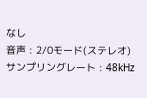なし
音声 : 2/0モード(ステレオ)
サンプリングレート : 48kHz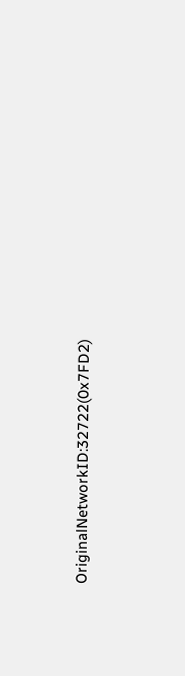OriginalNetworkID:32722(0x7FD2)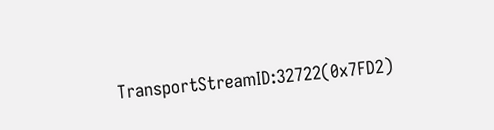TransportStreamID:32722(0x7FD2)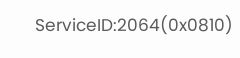ServiceID:2064(0x0810)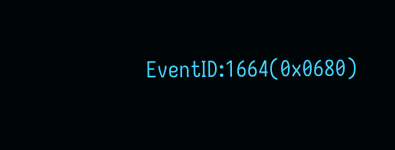EventID:1664(0x0680)